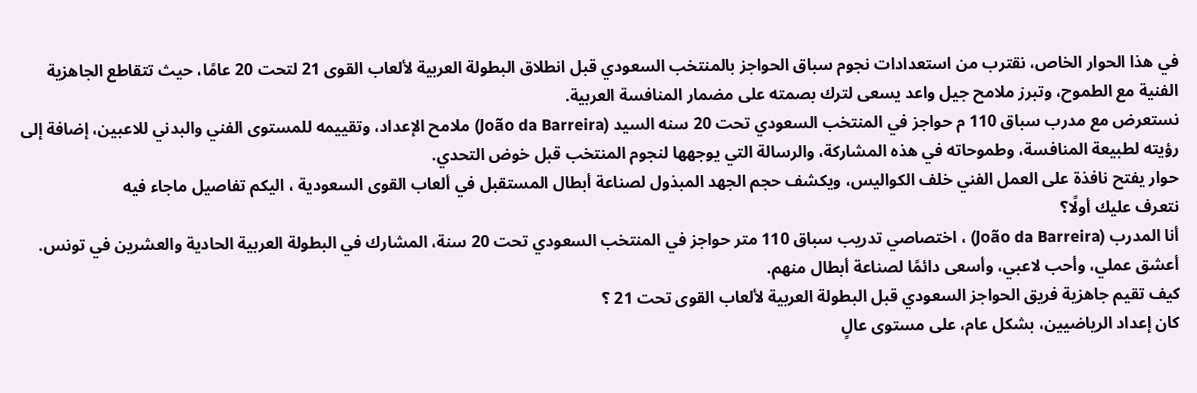في هذا الحوار الخاص، نقترب من استعدادات نجوم سباق الحواجز بالمنتخب السعودي قبل انطلاق البطولة العربية لألعاب القوى 21 لتحت 20 عامًا، حيث تتقاطع الجاهزية الفنية مع الطموح، وتبرز ملامح جيل واعد يسعى لترك بصمته على مضمار المنافسة العربية.
نستعرض مع مدرب سباق 110 م حواجز في المنتخب السعودي تحت 20 سنه السيد (João da Barreira) ملامح الإعداد، وتقييمه للمستوى الفني والبدني للاعبين، إضافة إلى رؤيته لطبيعة المنافسة، وطموحاته في هذه المشاركة، والرسالة التي يوجهها لنجوم المنتخب قبل خوض التحدي.
حوار يفتح نافذة على العمل الفني خلف الكواليس، ويكشف حجم الجهد المبذول لصناعة أبطال المستقبل في ألعاب القوى السعودية ، اليكم تفاصيل ماجاء فيه
نتعرف عليك أولًا؟
أنا المدرب (João da Barreira) ، اختصاصي تدريب سباق 110 متر حواجز في المنتخب السعودي تحت 20 سنة، المشارك في البطولة العربية الحادية والعشرين في تونس. أعشق عملي، وأحب لاعبي، وأسعى دائمًا لصناعة أبطال منهم.
كيف تقيم جاهزية فريق الحواجز السعودي قبل البطولة العربية لألعاب القوى تحت 21 ؟
كان إعداد الرياضيين، بشكل عام، على مستوى عالٍ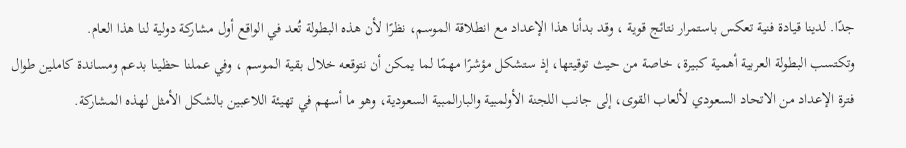جدًا. لدينا قيادة فنية تعكس باستمرار نتائج قوية ، وقد بدأنا هذا الإعداد مع انطلاقة الموسم، نظرًا لأن هذه البطولة تُعد في الواقع أول مشاركة دولية لنا هذا العام.
وتكتسب البطولة العربية أهمية كبيرة، خاصة من حيث توقيتها، إذ ستشكل مؤشرًا مهمًا لما يمكن أن نتوقعه خلال بقية الموسم ، وفي عملنا حظينا بدعم ومساندة كاملين طوال فترة الإعداد من الاتحاد السعودي لألعاب القوى، إلى جانب اللجنة الأولمبية والبارالمبية السعودية، وهو ما أسهم في تهيئة اللاعبين بالشكل الأمثل لهذه المشاركة.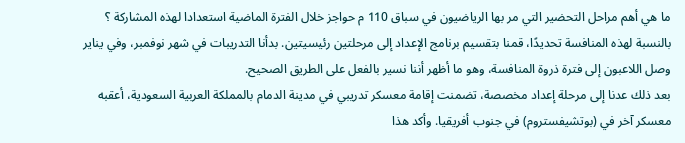ما هي أهم مراحل التحضير التي مر بها الرياضيون في سباق 110 م حواجز خلال الفترة الماضية استعدادا لهذه المشاركة ؟
بالنسبة لهذه المنافسة تحديدًا، قمنا بتقسيم برنامج الإعداد إلى مرحلتين رئيسيتين. بدأنا التدريبات في شهر نوفمبر، وفي يناير وصل اللاعبون إلى فترة ذروة المنافسة، وهو ما أظهر أننا نسير بالفعل على الطريق الصحيح.
بعد ذلك عدنا إلى مرحلة إعداد مخصصة، تضمنت إقامة معسكر تدريبي في مدينة الدمام بالمملكة العربية السعودية، أعقبه معسكر آخر في (بوتشيفستروم) في جنوب أفريقيا. وأكد هذا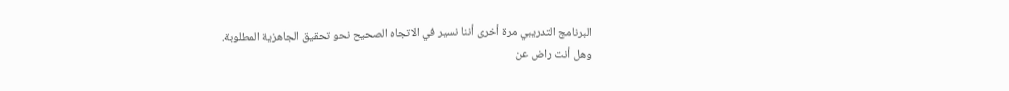البرنامج التدريبي مرة أخرى أننا نسير في الاتجاه الصحيح نحو تحقيق الجاهزية المطلوبة.
وهل أنت راض عن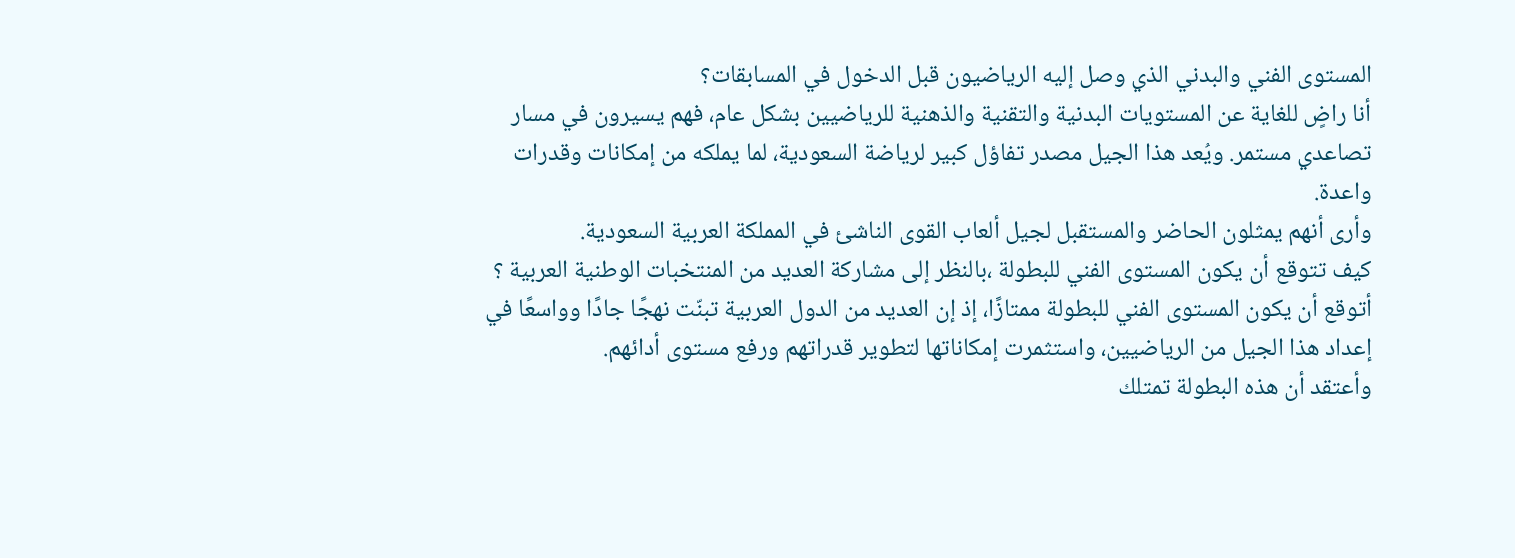المستوى الفني والبدني الذي وصل إليه الرياضيون قبل الدخول في المسابقات؟
أنا راضٍ للغاية عن المستويات البدنية والتقنية والذهنية للرياضيين بشكل عام، فهم يسيرون في مسار تصاعدي مستمر. ويُعد هذا الجيل مصدر تفاؤل كبير لرياضة السعودية، لما يملكه من إمكانات وقدرات واعدة.
وأرى أنهم يمثلون الحاضر والمستقبل لجيل ألعاب القوى الناشئ في المملكة العربية السعودية.
كيف تتوقع أن يكون المستوى الفني للبطولة ،بالنظر إلى مشاركة العديد من المنتخبات الوطنية العربية ؟
أتوقع أن يكون المستوى الفني للبطولة ممتازًا، إذ إن العديد من الدول العربية تبنّت نهجًا جادًا وواسعًا في إعداد هذا الجيل من الرياضيين، واستثمرت إمكاناتها لتطوير قدراتهم ورفع مستوى أدائهم.
وأعتقد أن هذه البطولة تمتلك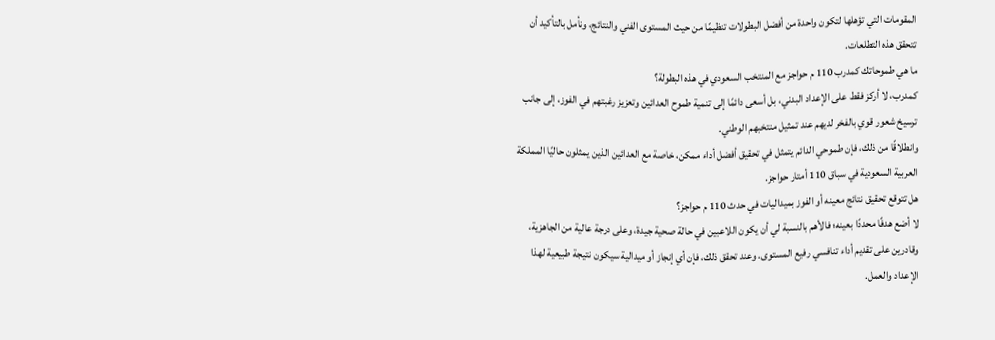المقومات التي تؤهلها لتكون واحدة من أفضل البطولات تنظيمًا من حيث المستوى الفني والنتائج، ونأمل بالتأكيد أن تتحقق هذه التطلعات.
ما هي طموحاتك كمدرب 110 م حواجز مع المنتخب السعودي في هذه البطولة؟
كمدرب، لا أركز فقط على الإعداد البدني، بل أسعى دائمًا إلى تنمية طموح العدائين وتعزيز رغبتهم في الفوز، إلى جانب ترسيخ شعور قوي بالفخر لديهم عند تمثيل منتخبهم الوطني.
وانطلاقًا من ذلك، فإن طموحي الدائم يتمثل في تحقيق أفضل أداء ممكن، خاصة مع العدائين الذين يمثلون حاليًا المملكة العربية السعودية في سباق 110 أمتار حواجز.
هل تتوقع تحقيق نتائج معينه أو الفوز بميداليات في حدث 110 م حواجز؟
لا أضع هدفًا محددًا بعينه؛ فالأهم بالنسبة لي أن يكون اللاعبين في حالة صحية جيدة، وعلى درجة عالية من الجاهزية، وقادرين على تقديم أداء تنافسي رفيع المستوى. وعند تحقق ذلك، فإن أي إنجاز أو ميدالية سيكون نتيجة طبيعية لهذا الإعداد والعمل.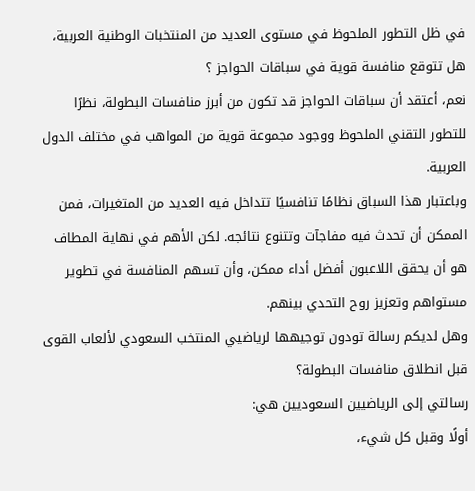في ظل التطور الملحوظ في مستوى العديد من المنتخبات الوطنية العربية، هل تتوقع منافسة قوية في سباقات الحواجز ؟
نعم، أعتقد أن سباقات الحواجز قد تكون من أبرز منافسات البطولة، نظرًا للتطور التقني الملحوظ ووجود مجموعة قوية من المواهب في مختلف الدول العربية.
وباعتبار هذا السباق نظامًا تنافسيًا تتداخل فيه العديد من المتغيرات، فمن الممكن أن تحدث فيه مفاجآت وتتنوع نتائجه. لكن الأهم في نهاية المطاف هو أن يحقق اللاعبون أفضل أداء ممكن، وأن تسهم المنافسة في تطوير مستواهم وتعزيز روح التحدي بينهم.
وهل لديكم رسالة تودون توجيهها لرياضيي المنتخب السعودي لألعاب القوى قبل انطلاق منافسات البطولة؟
رسالتي إلى الرياضيين السعوديين هي:
أولًا وقبل كل شيء،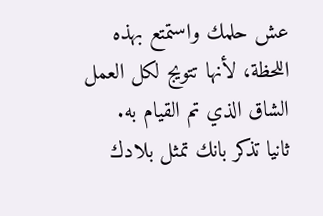عش حلمك واستمتع بهذه اللحظة، لأنها تتويج لكل العمل الشاق الذي تم القيام به.
ثانيا تذكر بانك تمثل بلادك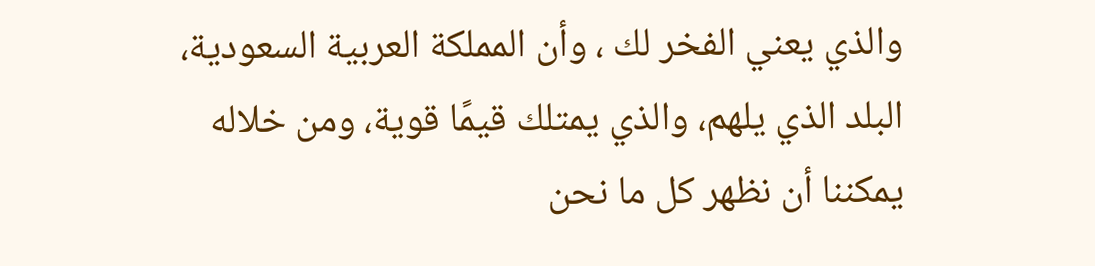والذي يعني الفخر لك ، وأن المملكة العربية السعودية، البلد الذي يلهم، والذي يمتلك قيمًا قوية، ومن خلاله يمكننا أن نظهر كل ما نحن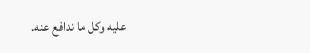عليه وكل ما ندافع عنه.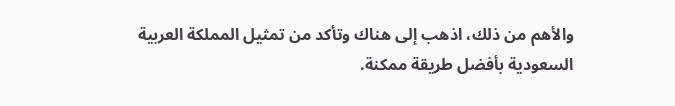والأهم من ذلك، اذهب إلى هناك وتأكد من تمثيل المملكة العربية السعودية بأفضل طريقة ممكنة.